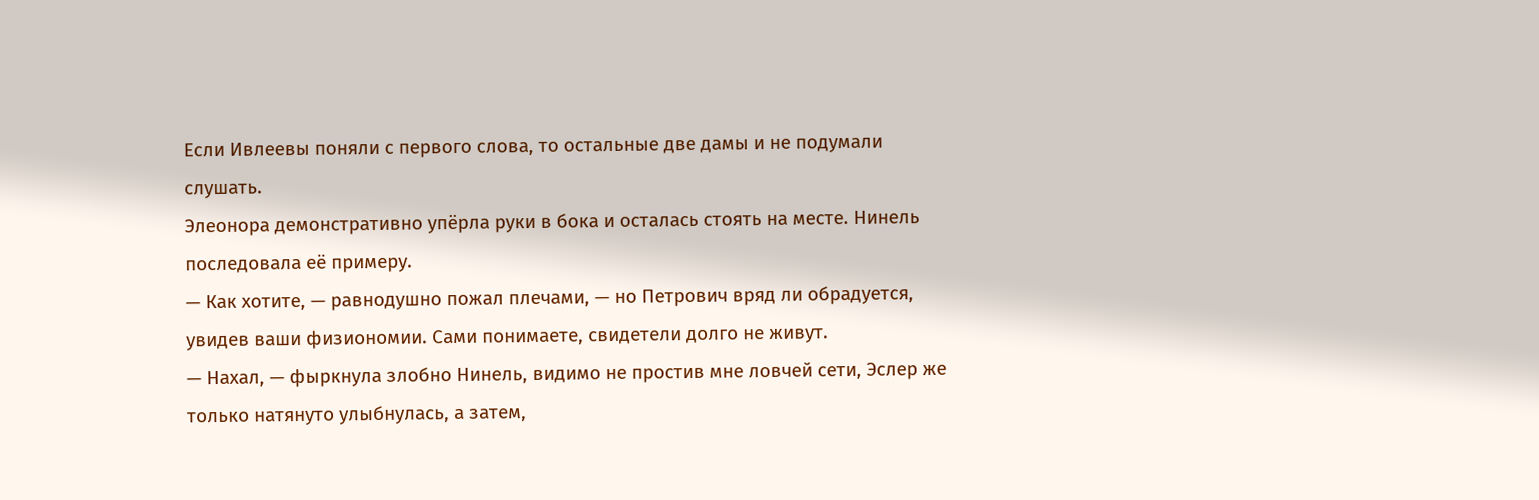Если Ивлеевы поняли с первого слова, то остальные две дамы и не подумали слушать.
Элеонора демонстративно упёрла руки в бока и осталась стоять на месте. Нинель последовала её примеру.
— Как хотите, — равнодушно пожал плечами, — но Петрович вряд ли обрадуется, увидев ваши физиономии. Сами понимаете, свидетели долго не живут.
— Нахал, — фыркнула злобно Нинель, видимо не простив мне ловчей сети, Эслер же только натянуто улыбнулась, а затем,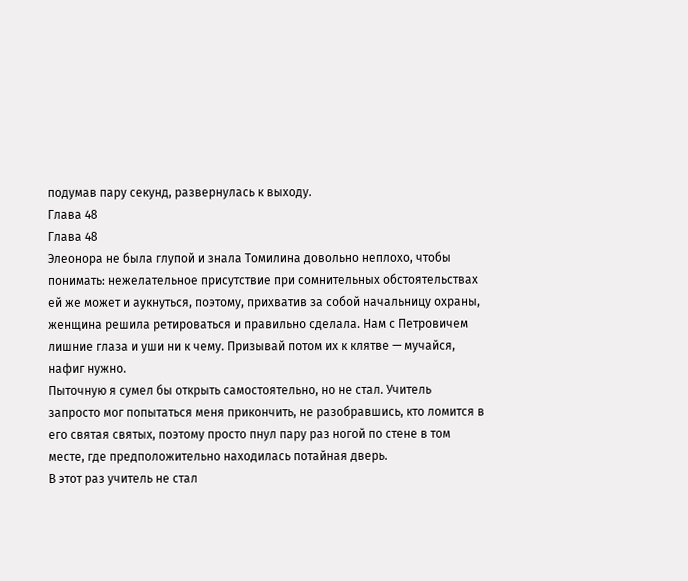подумав пару секунд, развернулась к выходу.
Глава 48
Глава 48
Элеонора не была глупой и знала Томилина довольно неплохо, чтобы понимать: нежелательное присутствие при сомнительных обстоятельствах ей же может и аукнуться, поэтому, прихватив за собой начальницу охраны, женщина решила ретироваться и правильно сделала. Нам с Петровичем лишние глаза и уши ни к чему. Призывай потом их к клятве — мучайся, нафиг нужно.
Пыточную я сумел бы открыть самостоятельно, но не стал. Учитель запросто мог попытаться меня прикончить, не разобравшись, кто ломится в его святая святых, поэтому просто пнул пару раз ногой по стене в том месте, где предположительно находилась потайная дверь.
В этот раз учитель не стал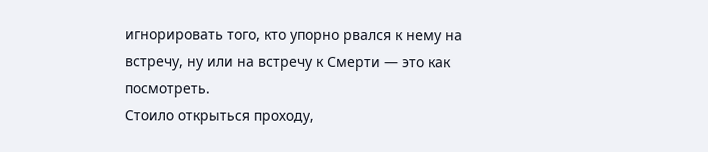игнорировать того, кто упорно рвался к нему на встречу, ну или на встречу к Смерти — это как посмотреть.
Стоило открыться проходу,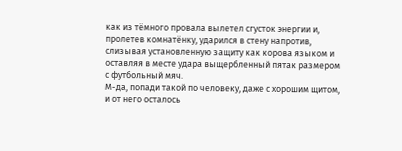как из тёмного провала вылетел сгусток энергии и, пролетев комнатёнку, ударился в стену напротив, слизывая установленную защиту как корова языком и оставляя в месте удара выщербленный пятак размером с футбольный мяч.
М-да, попади такой по человеку, даже с хорошим щитом, и от него осталось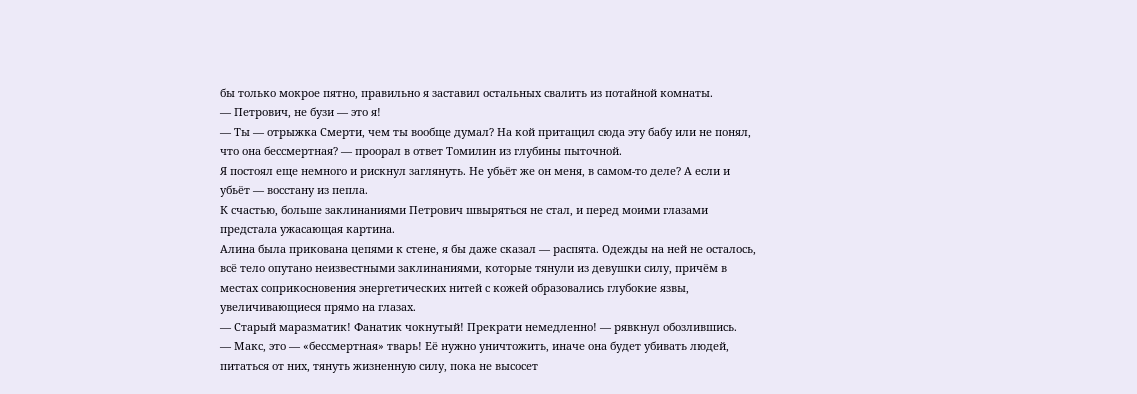бы только мокрое пятно, правильно я заставил остальных свалить из потайной комнаты.
— Петрович, не бузи — это я!
— Ты — отрыжка Смерти, чем ты вообще думал? На кой притащил сюда эту бабу или не понял, что она бессмертная? — проорал в ответ Томилин из глубины пыточной.
Я постоял еще немного и рискнул заглянуть. Не убьёт же он меня, в самом-то деле? А если и убьёт — восстану из пепла.
К счастью, больше заклинаниями Петрович швыряться не стал, и перед моими глазами предстала ужасающая картина.
Алина была прикована цепями к стене, я бы даже сказал — распята. Одежды на ней не осталось, всё тело опутано неизвестными заклинаниями, которые тянули из девушки силу, причём в местах соприкосновения энергетических нитей с кожей образовались глубокие язвы, увеличивающиеся прямо на глазах.
— Старый маразматик! Фанатик чокнутый! Прекрати немедленно! — рявкнул обозлившись.
— Макс, это — «бессмертная» тварь! Её нужно уничтожить, иначе она будет убивать людей, питаться от них, тянуть жизненную силу, пока не высосет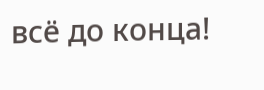всё до конца!